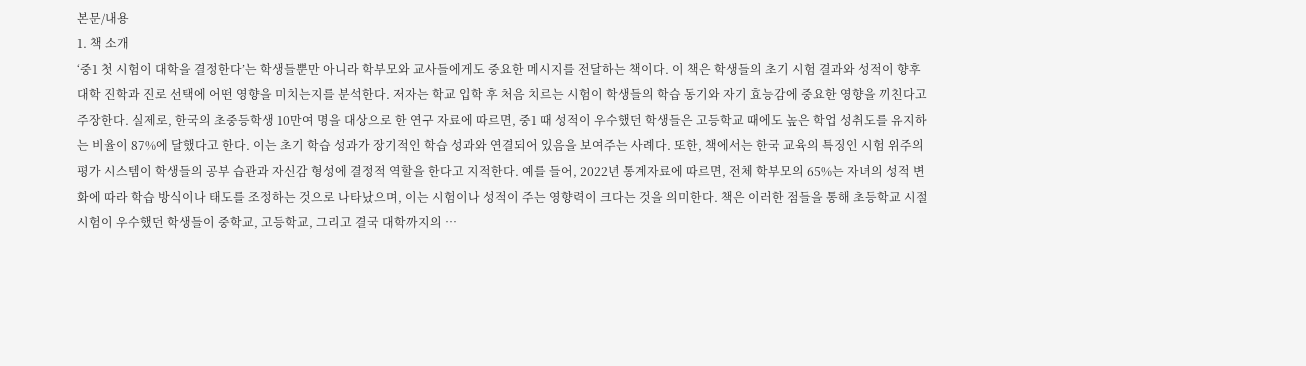본문/내용
1. 책 소개
‘중1 첫 시험이 대학을 결정한다’는 학생들뿐만 아니라 학부모와 교사들에게도 중요한 메시지를 전달하는 책이다. 이 책은 학생들의 초기 시험 결과와 성적이 향후 대학 진학과 진로 선택에 어떤 영향을 미치는지를 분석한다. 저자는 학교 입학 후 처음 치르는 시험이 학생들의 학습 동기와 자기 효능감에 중요한 영향을 끼친다고 주장한다. 실제로, 한국의 초중등학생 10만여 명을 대상으로 한 연구 자료에 따르면, 중1 때 성적이 우수했던 학생들은 고등학교 때에도 높은 학업 성취도를 유지하는 비율이 87%에 달했다고 한다. 이는 초기 학습 성과가 장기적인 학습 성과와 연결되어 있음을 보여주는 사례다. 또한, 책에서는 한국 교육의 특징인 시험 위주의 평가 시스템이 학생들의 공부 습관과 자신감 형성에 결정적 역할을 한다고 지적한다. 예를 들어, 2022년 통계자료에 따르면, 전체 학부모의 65%는 자녀의 성적 변화에 따라 학습 방식이나 태도를 조정하는 것으로 나타났으며, 이는 시험이나 성적이 주는 영향력이 크다는 것을 의미한다. 책은 이러한 점들을 통해 초등학교 시절 시험이 우수했던 학생들이 중학교, 고등학교, 그리고 결국 대학까지의 …